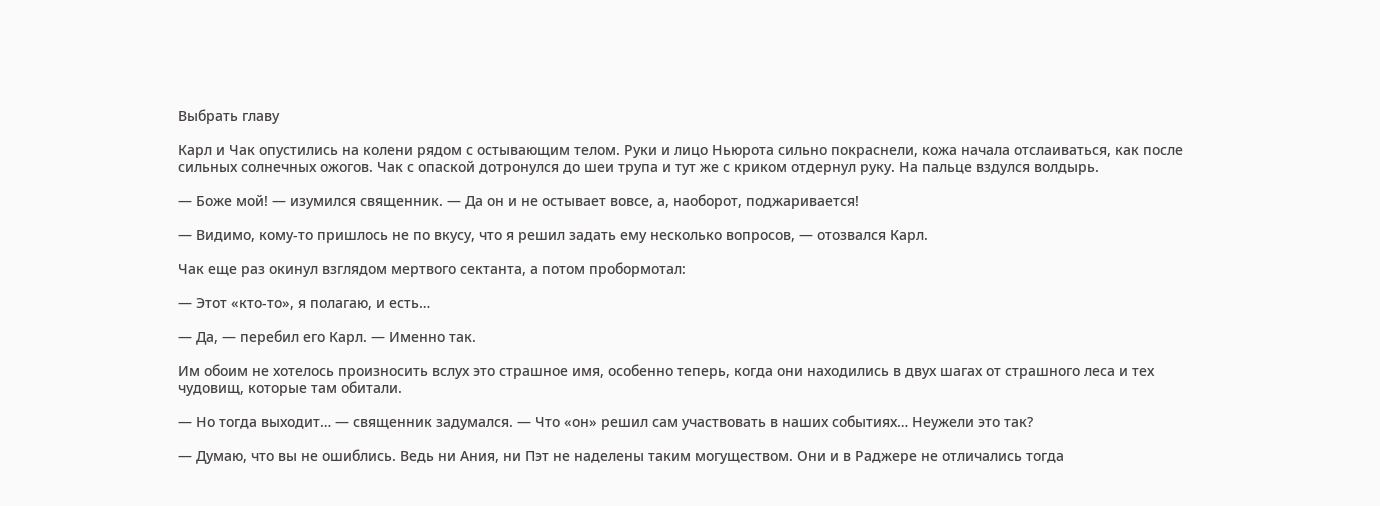Выбрать главу

Карл и Чак опустились на колени рядом с остывающим телом. Руки и лицо Ньюрота сильно покраснели, кожа начала отслаиваться, как после сильных солнечных ожогов. Чак с опаской дотронулся до шеи трупа и тут же с криком отдернул руку. На пальце вздулся волдырь.

— Боже мой! — изумился священник. — Да он и не остывает вовсе, а, наоборот, поджаривается!

— Видимо, кому-то пришлось не по вкусу, что я решил задать ему несколько вопросов, — отозвался Карл.

Чак еще раз окинул взглядом мертвого сектанта, а потом пробормотал:

— Этот «кто-то», я полагаю, и есть…

— Да, — перебил его Карл. — Именно так.

Им обоим не хотелось произносить вслух это страшное имя, особенно теперь, когда они находились в двух шагах от страшного леса и тех чудовищ, которые там обитали.

— Но тогда выходит… — священник задумался. — Что «он» решил сам участвовать в наших событиях… Неужели это так?

— Думаю, что вы не ошиблись. Ведь ни Ания, ни Пэт не наделены таким могуществом. Они и в Раджере не отличались тогда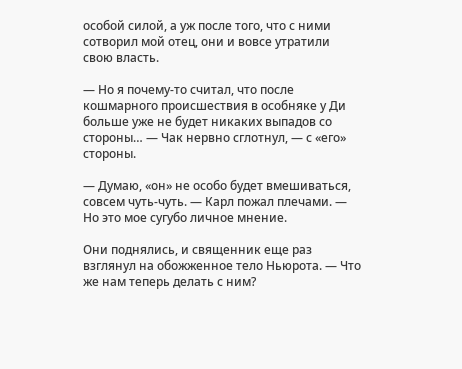особой силой, а уж после того, что с ними сотворил мой отец, они и вовсе утратили свою власть.

— Но я почему-то считал, что после кошмарного происшествия в особняке у Ди больше уже не будет никаких выпадов со стороны… — Чак нервно сглотнул, — с «его» стороны.

— Думаю, «он» не особо будет вмешиваться, совсем чуть-чуть. — Карл пожал плечами. — Но это мое сугубо личное мнение.

Они поднялись, и священник еще раз взглянул на обожженное тело Ньюрота. — Что же нам теперь делать с ним?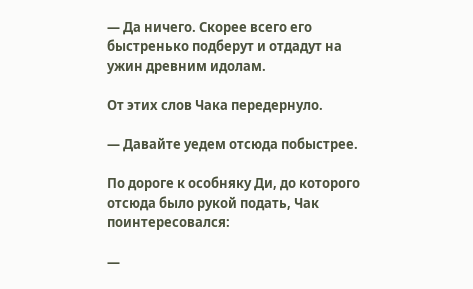— Да ничего. Скорее всего его быстренько подберут и отдадут на ужин древним идолам.

От этих слов Чака передернуло.

— Давайте уедем отсюда побыстрее.

По дороге к особняку Ди, до которого отсюда было рукой подать, Чак поинтересовался:

—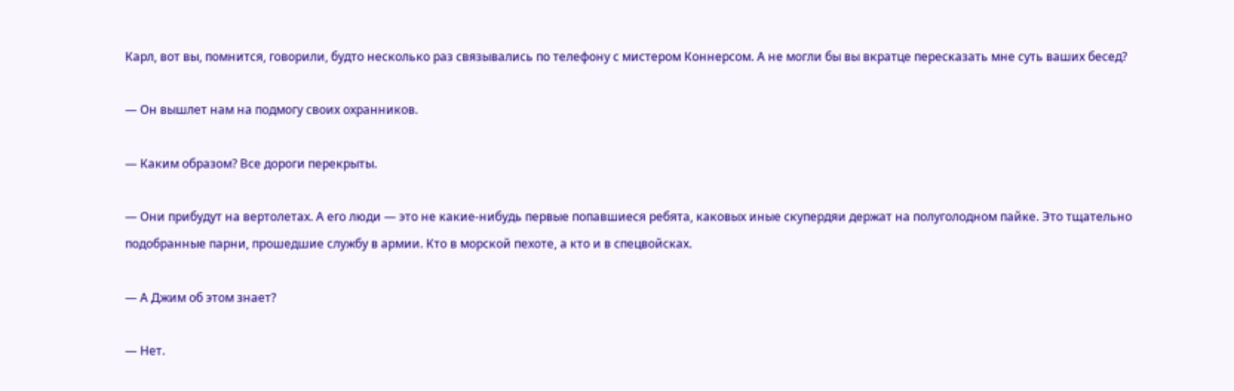Карл, вот вы, помнится, говорили, будто несколько раз связывались по телефону с мистером Коннерсом. А не могли бы вы вкратце пересказать мне суть ваших бесед?

— Он вышлет нам на подмогу своих охранников.

— Каким образом? Все дороги перекрыты.

— Они прибудут на вертолетах. А его люди — это не какие-нибудь первые попавшиеся ребята, каковых иные скупердяи держат на полуголодном пайке. Это тщательно подобранные парни, прошедшие службу в армии. Кто в морской пехоте, а кто и в спецвойсках.

— А Джим об этом знает?

— Нет.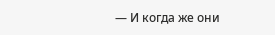— И когда же они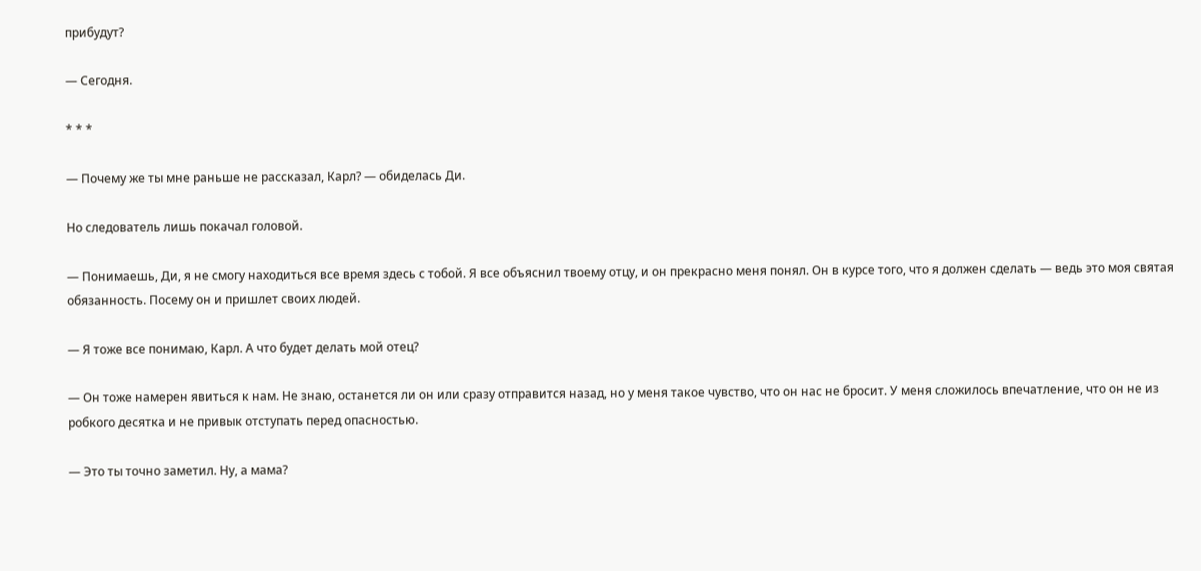прибудут?

— Сегодня.

* * *

— Почему же ты мне раньше не рассказал, Карл? — обиделась Ди.

Но следователь лишь покачал головой.

— Понимаешь, Ди, я не смогу находиться все время здесь с тобой. Я все объяснил твоему отцу, и он прекрасно меня понял. Он в курсе того, что я должен сделать — ведь это моя святая обязанность. Посему он и пришлет своих людей.

— Я тоже все понимаю, Карл. А что будет делать мой отец?

— Он тоже намерен явиться к нам. Не знаю, останется ли он или сразу отправится назад, но у меня такое чувство, что он нас не бросит. У меня сложилось впечатление, что он не из робкого десятка и не привык отступать перед опасностью.

— Это ты точно заметил. Ну, а мама?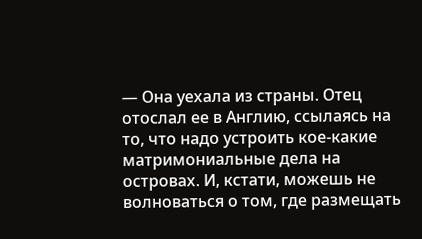— Она уехала из страны. Отец отослал ее в Англию, ссылаясь на то, что надо устроить кое-какие матримониальные дела на островах. И, кстати, можешь не волноваться о том, где размещать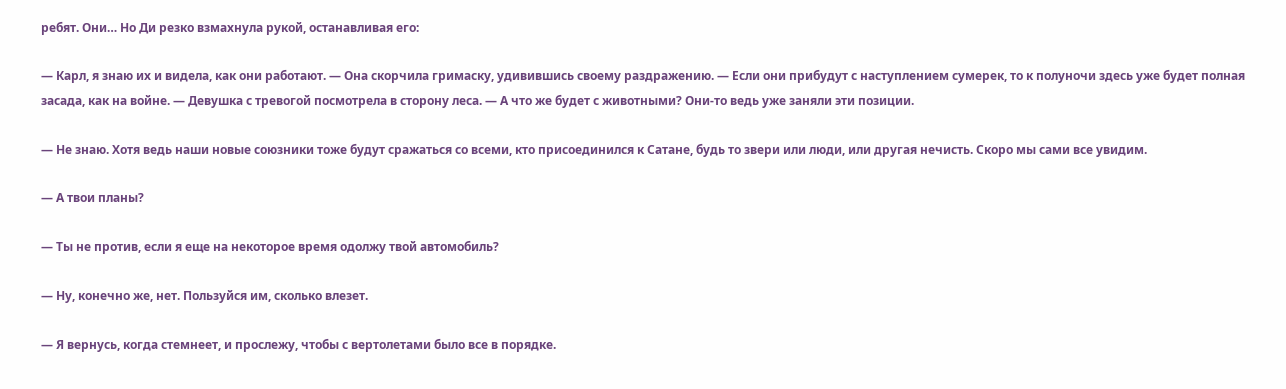ребят. Они… Но Ди резко взмахнула рукой, останавливая его:

— Карл, я знаю их и видела, как они работают. — Она скорчила гримаску, удивившись своему раздражению. — Если они прибудут с наступлением сумерек, то к полуночи здесь уже будет полная засада, как на войне. — Девушка с тревогой посмотрела в сторону леса. — А что же будет с животными? Они-то ведь уже заняли эти позиции.

— Не знаю. Хотя ведь наши новые союзники тоже будут сражаться со всеми, кто присоединился к Сатане, будь то звери или люди, или другая нечисть. Скоро мы сами все увидим.

— А твои планы?

— Ты не против, если я еще на некоторое время одолжу твой автомобиль?

— Ну, конечно же, нет. Пользуйся им, сколько влезет.

— Я вернусь, когда стемнеет, и прослежу, чтобы с вертолетами было все в порядке.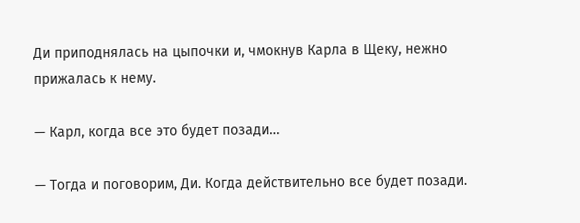Ди приподнялась на цыпочки и, чмокнув Карла в Щеку, нежно прижалась к нему.

— Карл, когда все это будет позади…

— Тогда и поговорим, Ди. Когда действительно все будет позади.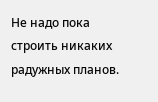Не надо пока строить никаких радужных планов.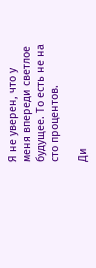Я не уверен, что у меня впереди светлое будущее. То есть не на сто процентов.

Ди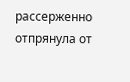рассерженно отпрянула от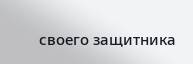своего защитника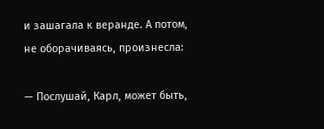и зашагала к веранде. А потом, не оборачиваясь, произнесла:

— Послушай, Карл, может быть,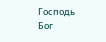Господь Бог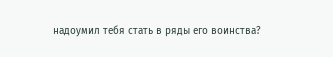надоумил тебя стать в ряды его воинства?